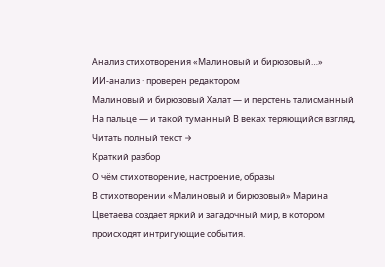Анализ стихотворения «Малиновый и бирюзовый…»
ИИ-анализ · проверен редактором
Малиновый и бирюзовый Халат — и перстень талисманный На пальце — и такой туманный В веках теряющийся взгляд,
Читать полный текст →
Краткий разбор
О чём стихотворение, настроение, образы
В стихотворении «Малиновый и бирюзовый» Марина Цветаева создает яркий и загадочный мир, в котором происходят интригующие события.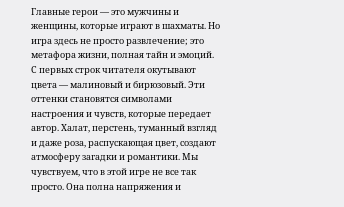Главные герои — это мужчины и женщины, которые играют в шахматы. Но игра здесь не просто развлечение; это метафора жизни, полная тайн и эмоций.
С первых строк читателя окутывают цвета — малиновый и бирюзовый. Эти оттенки становятся символами настроения и чувств, которые передает автор. Халат, перстень, туманный взгляд и даже роза, распускающая цвет, создают атмосферу загадки и романтики. Мы чувствуем, что в этой игре не все так просто. Она полна напряжения и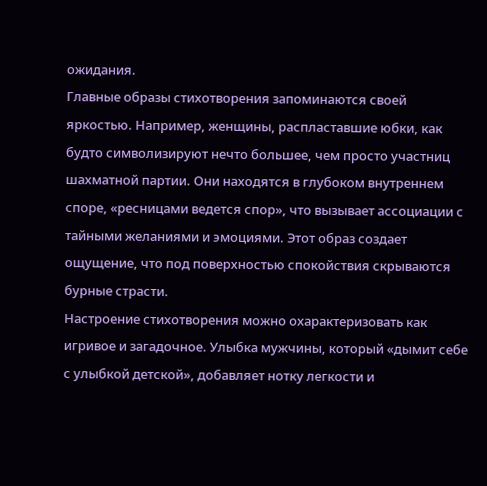ожидания.
Главные образы стихотворения запоминаются своей яркостью. Например, женщины, распластавшие юбки, как будто символизируют нечто большее, чем просто участниц шахматной партии. Они находятся в глубоком внутреннем споре, «ресницами ведется спор», что вызывает ассоциации с тайными желаниями и эмоциями. Этот образ создает ощущение, что под поверхностью спокойствия скрываются бурные страсти.
Настроение стихотворения можно охарактеризовать как игривое и загадочное. Улыбка мужчины, который «дымит себе с улыбкой детской», добавляет нотку легкости и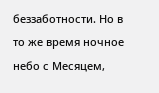беззаботности. Но в то же время ночное небо с Месяцем,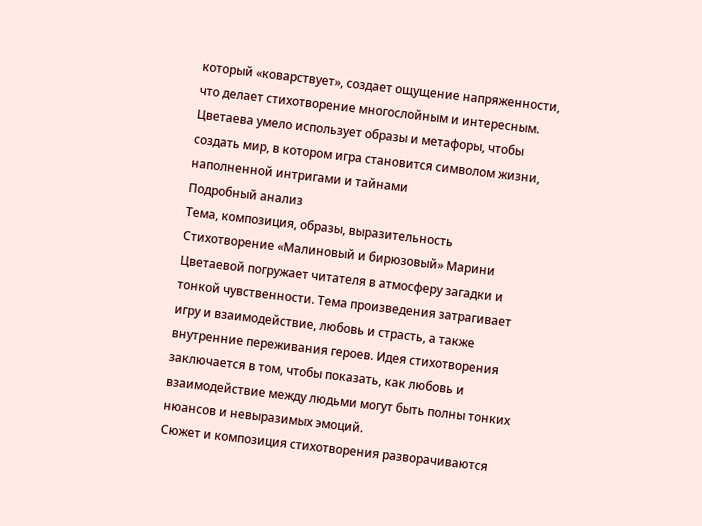который «коварствует», создает ощущение напряженности, что делает стихотворение многослойным и интересным.
Цветаева умело использует образы и метафоры, чтобы создать мир, в котором игра становится символом жизни, наполненной интригами и тайнами
Подробный анализ
Тема, композиция, образы, выразительность
Стихотворение «Малиновый и бирюзовый» Марини Цветаевой погружает читателя в атмосферу загадки и тонкой чувственности. Тема произведения затрагивает игру и взаимодействие, любовь и страсть, а также внутренние переживания героев. Идея стихотворения заключается в том, чтобы показать, как любовь и взаимодействие между людьми могут быть полны тонких нюансов и невыразимых эмоций.
Сюжет и композиция стихотворения разворачиваются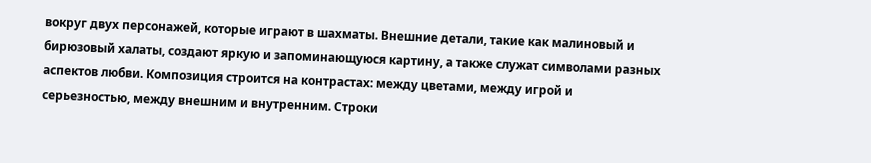вокруг двух персонажей, которые играют в шахматы. Внешние детали, такие как малиновый и бирюзовый халаты, создают яркую и запоминающуюся картину, а также служат символами разных аспектов любви. Композиция строится на контрастах: между цветами, между игрой и серьезностью, между внешним и внутренним. Строки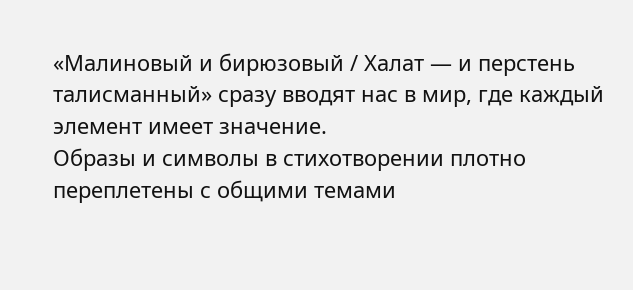«Малиновый и бирюзовый / Халат — и перстень талисманный» сразу вводят нас в мир, где каждый элемент имеет значение.
Образы и символы в стихотворении плотно переплетены с общими темами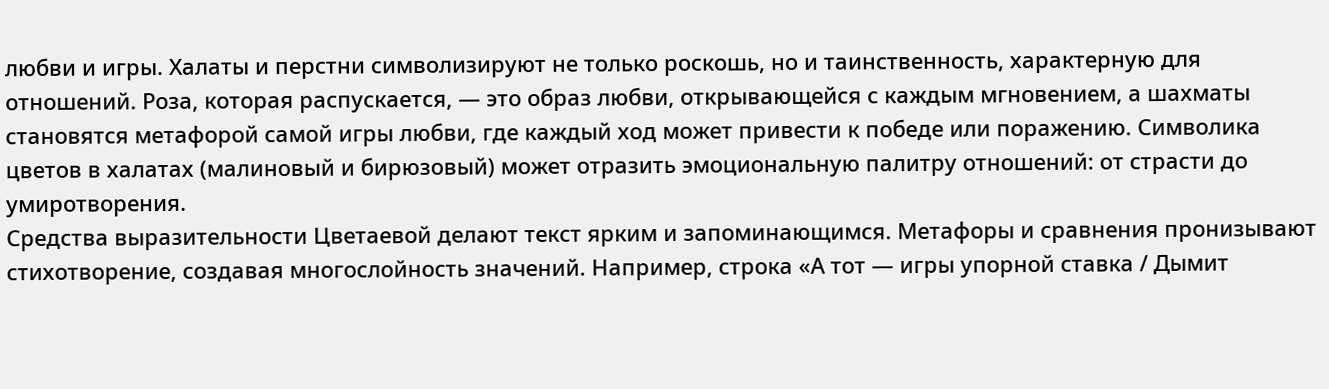любви и игры. Халаты и перстни символизируют не только роскошь, но и таинственность, характерную для отношений. Роза, которая распускается, — это образ любви, открывающейся с каждым мгновением, а шахматы становятся метафорой самой игры любви, где каждый ход может привести к победе или поражению. Символика цветов в халатах (малиновый и бирюзовый) может отразить эмоциональную палитру отношений: от страсти до умиротворения.
Средства выразительности Цветаевой делают текст ярким и запоминающимся. Метафоры и сравнения пронизывают стихотворение, создавая многослойность значений. Например, строка «А тот — игры упорной ставка / Дымит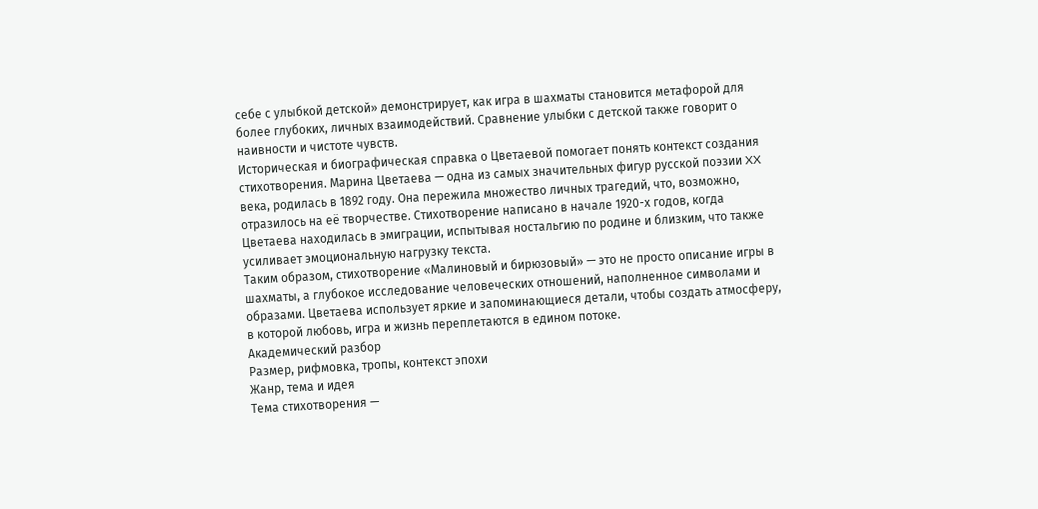себе с улыбкой детской» демонстрирует, как игра в шахматы становится метафорой для более глубоких, личных взаимодействий. Сравнение улыбки с детской также говорит о наивности и чистоте чувств.
Историческая и биографическая справка о Цветаевой помогает понять контекст создания стихотворения. Марина Цветаева — одна из самых значительных фигур русской поэзии XX века, родилась в 1892 году. Она пережила множество личных трагедий, что, возможно, отразилось на её творчестве. Стихотворение написано в начале 1920-х годов, когда Цветаева находилась в эмиграции, испытывая ностальгию по родине и близким, что также усиливает эмоциональную нагрузку текста.
Таким образом, стихотворение «Малиновый и бирюзовый» — это не просто описание игры в шахматы, а глубокое исследование человеческих отношений, наполненное символами и образами. Цветаева использует яркие и запоминающиеся детали, чтобы создать атмосферу, в которой любовь, игра и жизнь переплетаются в едином потоке.
Академический разбор
Размер, рифмовка, тропы, контекст эпохи
Жанр, тема и идея
Тема стихотворения —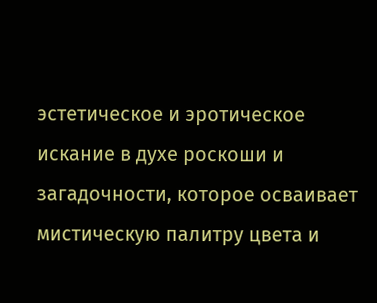эстетическое и эротическое искание в духе роскоши и загадочности, которое осваивает мистическую палитру цвета и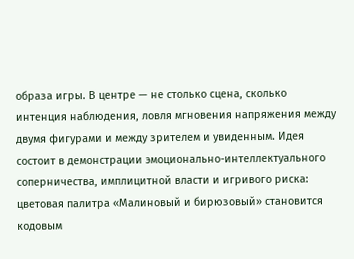образа игры. В центре — не столько сцена, сколько интенция наблюдения, ловля мгновения напряжения между двумя фигурами и между зрителем и увиденным. Идея состоит в демонстрации эмоционально-интеллектуального соперничества, имплицитной власти и игривого риска: цветовая палитра «Малиновый и бирюзовый» становится кодовым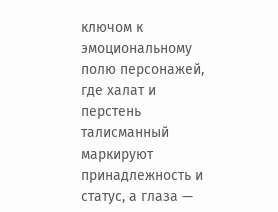ключом к эмоциональному полю персонажей, где халат и перстень талисманный маркируют принадлежность и статус, а глаза —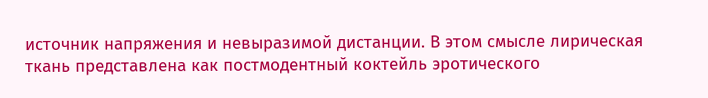источник напряжения и невыразимой дистанции. В этом смысле лирическая ткань представлена как постмодентный коктейль эротического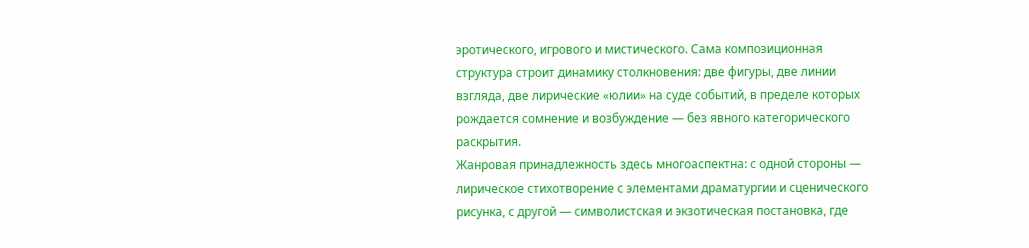эротического, игрового и мистического. Сама композиционная структура строит динамику столкновения: две фигуры, две линии взгляда, две лирические «юлии» на суде событий, в пределе которых рождается сомнение и возбуждение — без явного категорического раскрытия.
Жанровая принадлежность здесь многоаспектна: с одной стороны — лирическое стихотворение с элементами драматургии и сценического рисунка, с другой — символистская и экзотическая постановка, где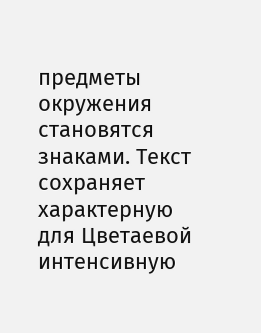предметы окружения становятся знаками. Текст сохраняет характерную для Цветаевой интенсивную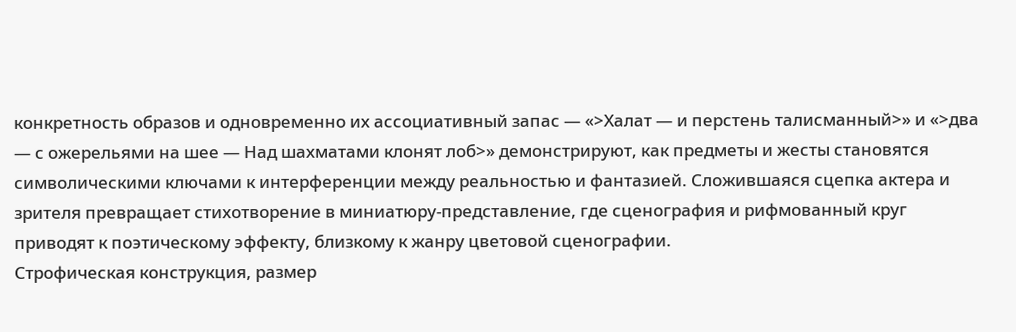конкретность образов и одновременно их ассоциативный запас — «>Халат — и перстень талисманный>» и «>два — с ожерельями на шее — Над шахматами клонят лоб>» демонстрируют, как предметы и жесты становятся символическими ключами к интерференции между реальностью и фантазией. Сложившаяся сцепка актера и зрителя превращает стихотворение в миниатюру-представление, где сценография и рифмованный круг приводят к поэтическому эффекту, близкому к жанру цветовой сценографии.
Строфическая конструкция, размер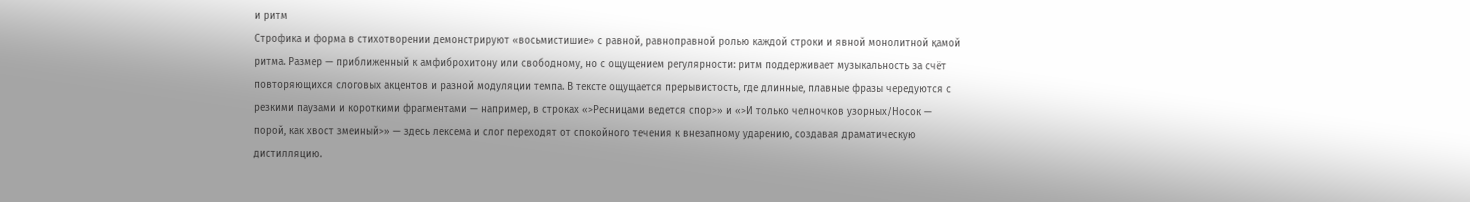и ритм
Строфика и форма в стихотворении демонстрируют «восьмистишие» с равной, равноправной ролью каждой строки и явной монолитной қамой ритма. Размер — приближенный к амфиброхитону или свободному, но с ощущением регулярности: ритм поддерживает музыкальность за счёт повторяющихся слоговых акцентов и разной модуляции темпа. В тексте ощущается прерывистость, где длинные, плавные фразы чередуются с резкими паузами и короткими фрагментами — например, в строках «>Ресницами ведется спор>» и «>И только челночков узорных/Носок — порой, как хвост змеиный>» — здесь лексема и слог переходят от спокойного течения к внезапному ударению, создавая драматическую дистилляцию.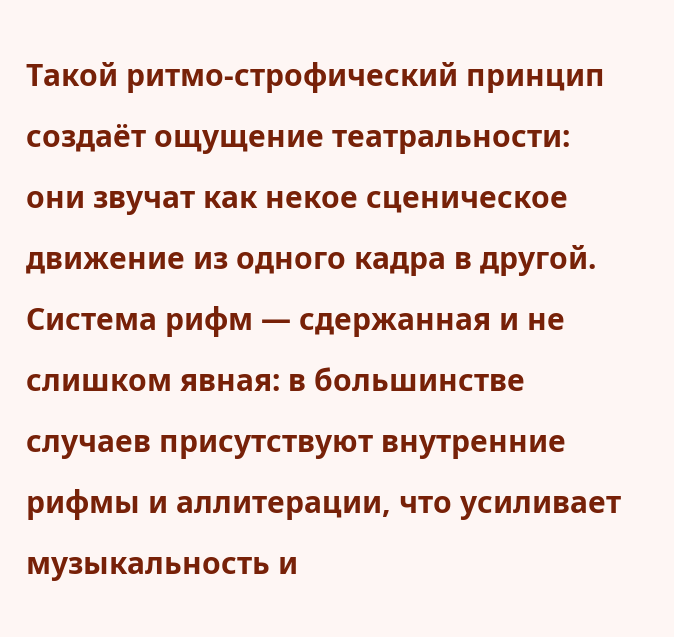Такой ритмо-строфический принцип создаёт ощущение театральности: они звучат как некое сценическое движение из одного кадра в другой.
Система рифм — сдержанная и не слишком явная: в большинстве случаев присутствуют внутренние рифмы и аллитерации, что усиливает музыкальность и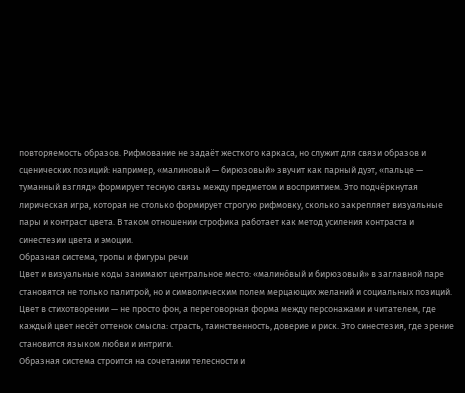повторяемость образов. Рифмование не задаёт жесткого каркаса, но служит для связи образов и сценических позиций: например, «малиновый — бирюзовый» звучит как парный дуэт, «пальце — туманный взгляд» формирует тесную связь между предметом и восприятием. Это подчёркнутая лирическая игра, которая не столько формирует строгую рифмовку, сколько закрепляет визуальные пары и контраст цвета. В таком отношении строфика работает как метод усиления контраста и синестезии цвета и эмоции.
Образная система, тропы и фигуры речи
Цвет и визуальные коды занимают центральное место: «малино́вый и бирюзовый» в заглавной паре становятся не только палитрой, но и символическим полем мерцающих желаний и социальных позиций. Цвет в стихотворении — не просто фон, а переговорная форма между персонажами и читателем, где каждый цвет несёт оттенок смысла: страсть, таинственность, доверие и риск. Это синестезия, где зрение становится языком любви и интриги.
Образная система строится на сочетании телесности и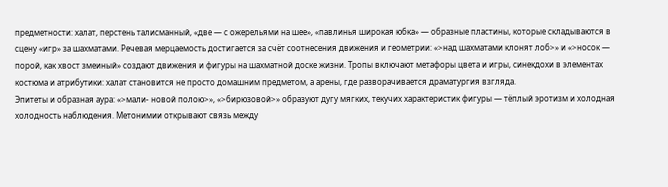предметности: халат, перстень талисманный, «две — с ожерельями на шее», «павлинья широкая юбка» — образные пластины, которые складываются в сцену «игр» за шахматами. Речевая мерцаемость достигается за счёт соотнесения движения и геометрии: «>над шахматами клонят лоб>» и «>носок — порой, как хвост змеиный» создают движения и фигуры на шахматной доске жизни. Тропы включают метафоры цвета и игры, синекдохи в элементах костюма и атрибутики: халат становится не просто домашним предметом, а арены, где разворачивается драматургия взгляда.
Эпитеты и образная аура: «>мали- новой полою>», «>бирюзовой>» образуют дугу мягких, текучих характеристик фигуры — тёплый эротизм и холодная холодность наблюдения. Метонимии открывают связь между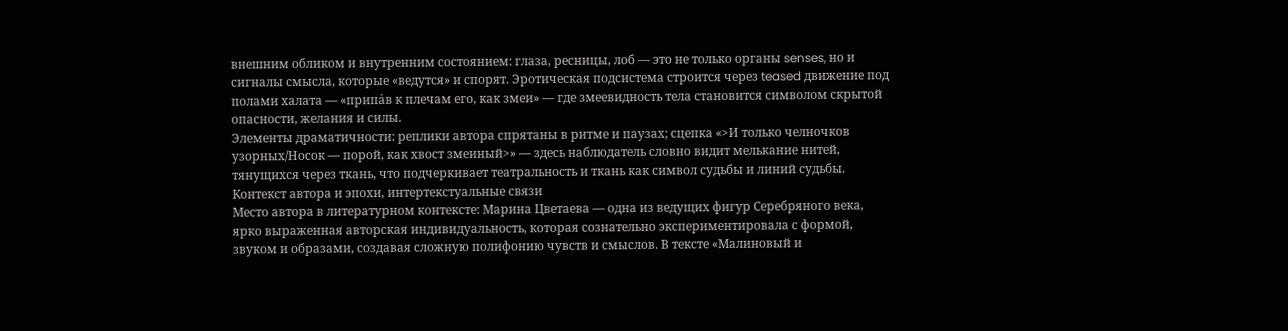внешним обликом и внутренним состоянием: глаза, ресницы, лоб — это не только органы senses, но и сигналы смысла, которые «ведутся» и спорят. Эротическая подсистема строится через teased движение под полами халата — «припа́в к плечам его, как змеи» — где змеевидность тела становится символом скрытой опасности, желания и силы.
Элементы драматичности: реплики автора спрятаны в ритме и паузах; сцепка «>И только челночков узорных/Носок — порой, как хвост змеиный>» — здесь наблюдатель словно видит мелькание нитей, тянущихся через ткань, что подчеркивает театральность и ткань как символ судьбы и линий судьбы.
Контекст автора и эпохи, интертекстуальные связи
Место автора в литературном контексте: Марина Цветаева — одна из ведущих фигур Серебряного века, ярко выраженная авторская индивидуальность, которая сознательно экспериментировала с формой, звуком и образами, создавая сложную полифонию чувств и смыслов. В тексте «Малиновый и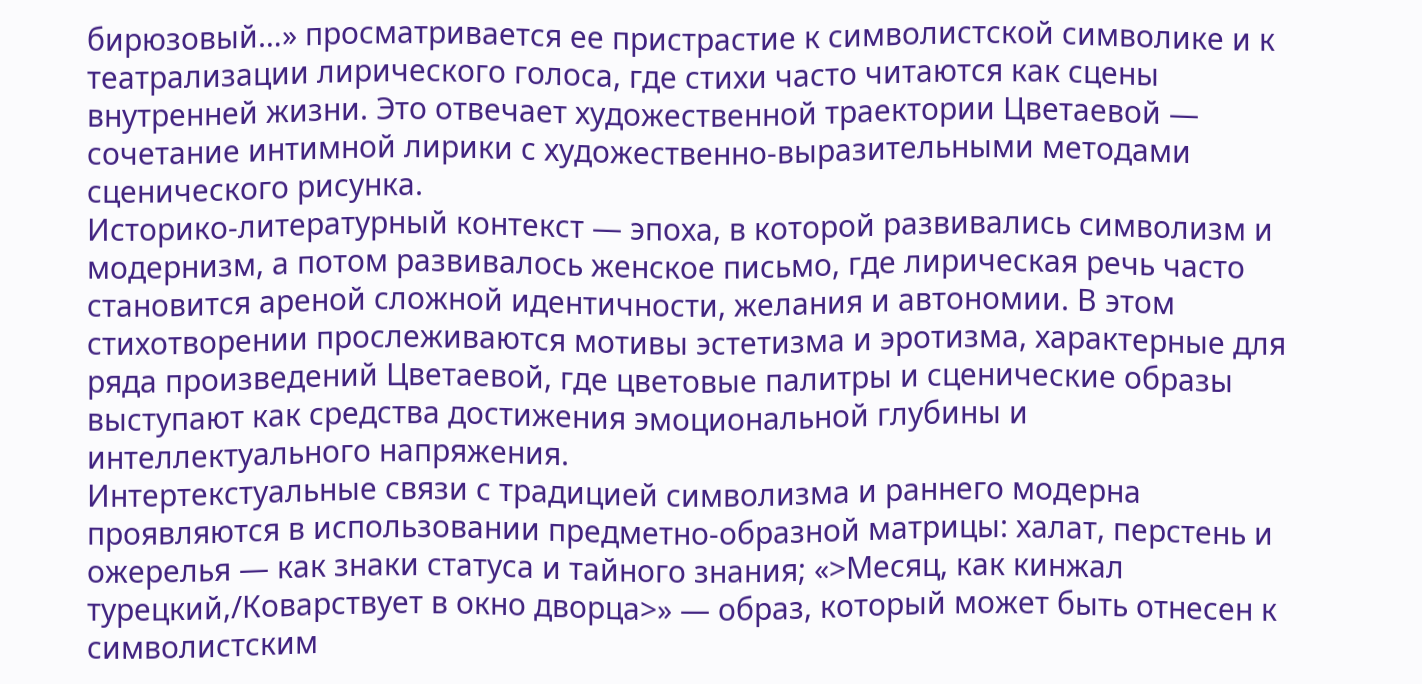бирюзовый…» просматривается ее пристрастие к символистской символике и к театрализации лирического голоса, где стихи часто читаются как сцены внутренней жизни. Это отвечает художественной траектории Цветаевой — сочетание интимной лирики с художественно-выразительными методами сценического рисунка.
Историко-литературный контекст — эпоха, в которой развивались символизм и модернизм, а потом развивалось женское письмо, где лирическая речь часто становится ареной сложной идентичности, желания и автономии. В этом стихотворении прослеживаются мотивы эстетизма и эротизма, характерные для ряда произведений Цветаевой, где цветовые палитры и сценические образы выступают как средства достижения эмоциональной глубины и интеллектуального напряжения.
Интертекстуальные связи с традицией символизма и раннего модерна проявляются в использовании предметно-образной матрицы: халат, перстень и ожерелья — как знаки статуса и тайного знания; «>Месяц, как кинжал турецкий,/Коварствует в окно дворца>» — образ, который может быть отнесен к символистским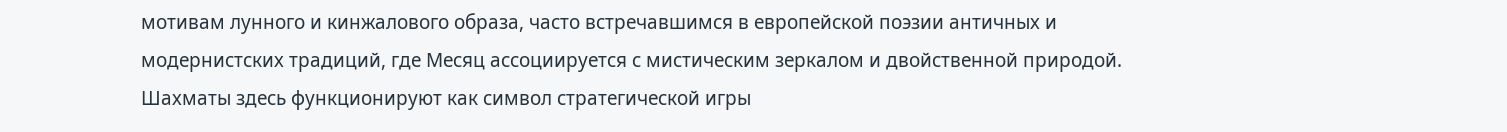мотивам лунного и кинжалового образа, часто встречавшимся в европейской поэзии античных и модернистских традиций, где Месяц ассоциируется с мистическим зеркалом и двойственной природой. Шахматы здесь функционируют как символ стратегической игры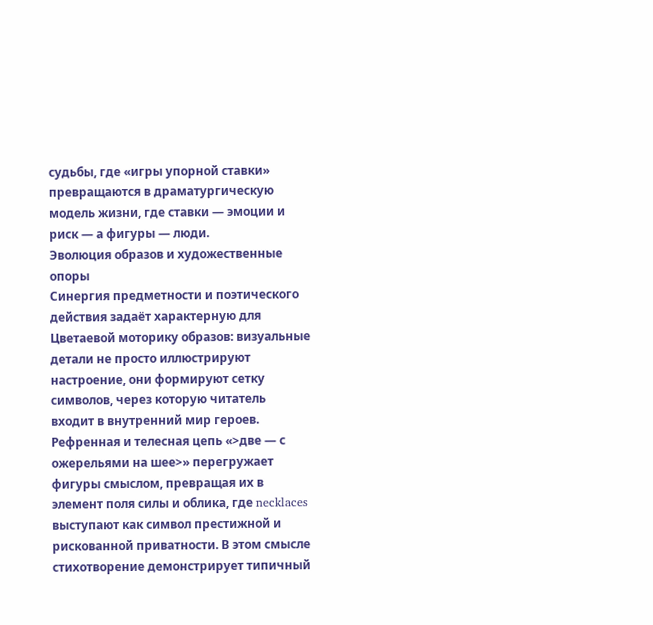судьбы, где «игры упорной ставки» превращаются в драматургическую модель жизни, где ставки — эмоции и риск — а фигуры — люди.
Эволюция образов и художественные опоры
Синергия предметности и поэтического действия задаёт характерную для Цветаевой моторику образов: визуальные детали не просто иллюстрируют настроение, они формируют сетку символов, через которую читатель входит в внутренний мир героев. Рефренная и телесная цепь «>две — с ожерельями на шее>» перегружает фигуры смыслом, превращая их в элемент поля силы и облика, где necklaces выступают как символ престижной и рискованной приватности. В этом смысле стихотворение демонстрирует типичный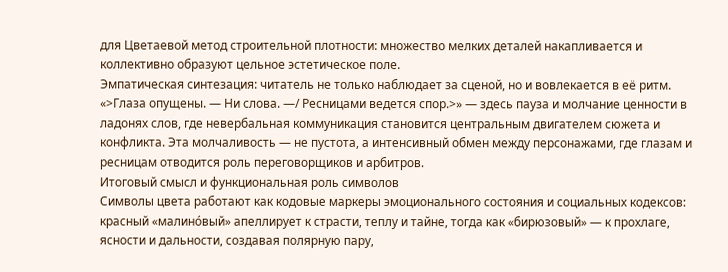для Цветаевой метод строительной плотности: множество мелких деталей накапливается и коллективно образуют цельное эстетическое поле.
Эмпатическая синтезация: читатель не только наблюдает за сценой, но и вовлекается в её ритм. «>Глаза опущены. — Ни слова. —/ Ресницами ведется спор.>» — здесь пауза и молчание ценности в ладонях слов, где невербальная коммуникация становится центральным двигателем сюжета и конфликта. Эта молчаливость — не пустота, а интенсивный обмен между персонажами, где глазам и ресницам отводится роль переговорщиков и арбитров.
Итоговый смысл и функциональная роль символов
Символы цвета работают как кодовые маркеры эмоционального состояния и социальных кодексов: красный «малино́вый» апеллирует к страсти, теплу и тайне, тогда как «бирюзовый» — к прохлаге, ясности и дальности, создавая полярную пару,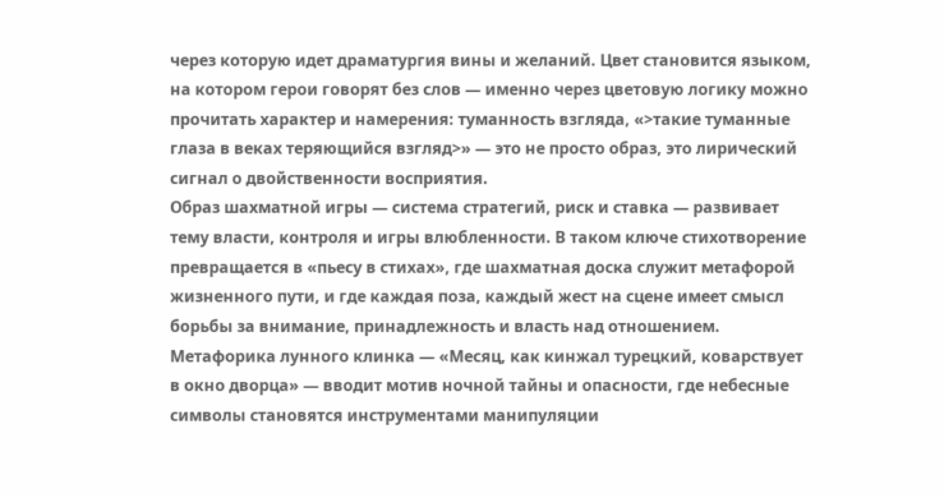через которую идет драматургия вины и желаний. Цвет становится языком, на котором герои говорят без слов — именно через цветовую логику можно прочитать характер и намерения: туманность взгляда, «>такие туманные глаза в веках теряющийся взгляд>» — это не просто образ, это лирический сигнал о двойственности восприятия.
Образ шахматной игры — система стратегий, риск и ставка — развивает тему власти, контроля и игры влюбленности. В таком ключе стихотворение превращается в «пьесу в стихах», где шахматная доска служит метафорой жизненного пути, и где каждая поза, каждый жест на сцене имеет смысл борьбы за внимание, принадлежность и власть над отношением.
Метафорика лунного клинка — «Месяц, как кинжал турецкий, коварствует в окно дворца» — вводит мотив ночной тайны и опасности, где небесные символы становятся инструментами манипуляции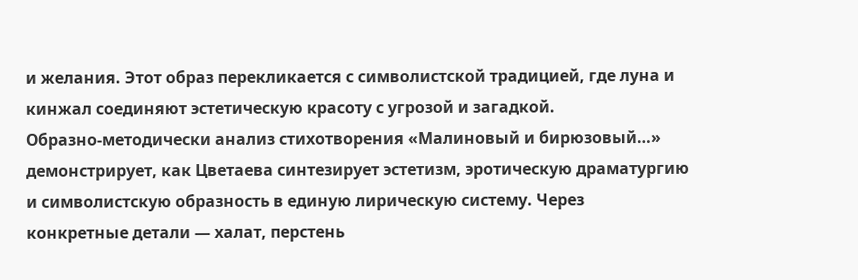и желания. Этот образ перекликается с символистской традицией, где луна и кинжал соединяют эстетическую красоту с угрозой и загадкой.
Образно-методически анализ стихотворения «Малиновый и бирюзовый…» демонстрирует, как Цветаева синтезирует эстетизм, эротическую драматургию и символистскую образность в единую лирическую систему. Через конкретные детали — халат, перстень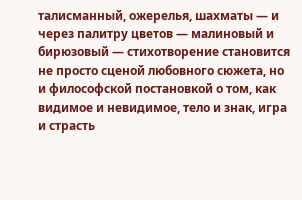талисманный, ожерелья, шахматы — и через палитру цветов — малиновый и бирюзовый — стихотворение становится не просто сценой любовного сюжета, но и философской постановкой о том, как видимое и невидимое, тело и знак, игра и страсть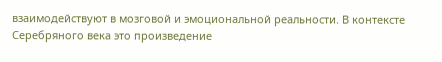взаимодействуют в мозговой и эмоциональной реальности. В контексте Серебряного века это произведение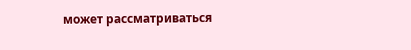может рассматриваться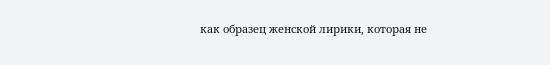как образец женской лирики, которая не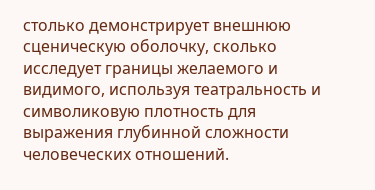столько демонстрирует внешнюю сценическую оболочку, сколько исследует границы желаемого и видимого, используя театральность и символиковую плотность для выражения глубинной сложности человеческих отношений.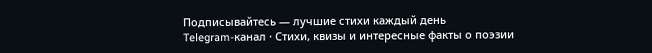Подписывайтесь — лучшие стихи каждый день
Telegram-канал · Стихи, квизы и интересные факты о поэзии